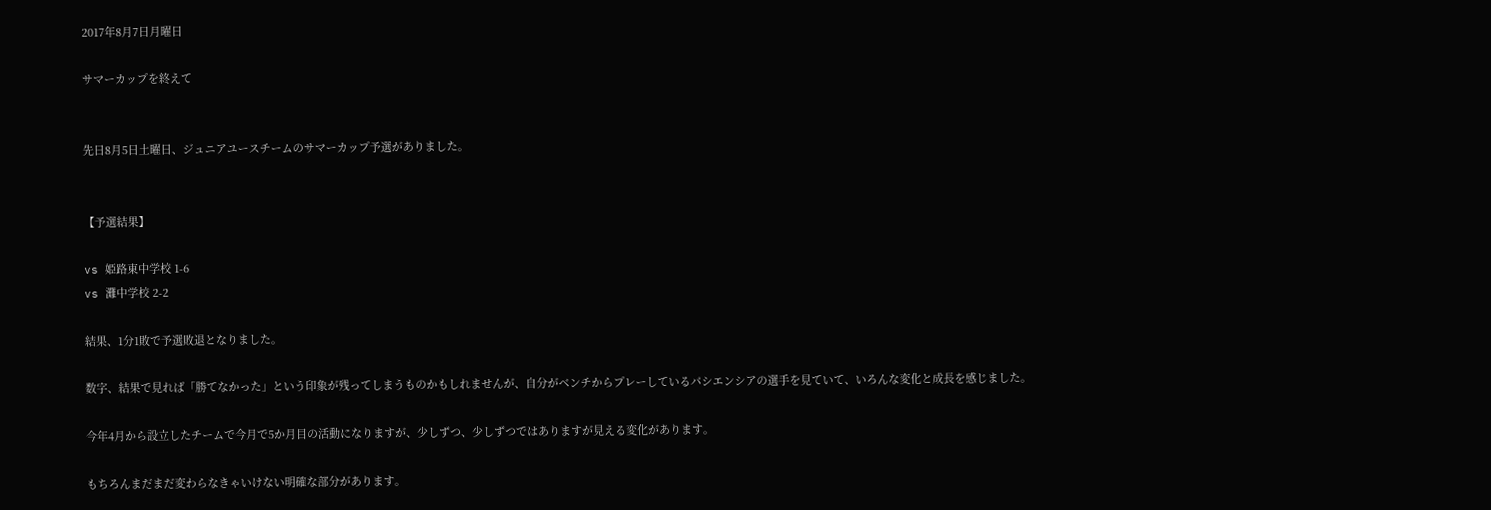2017年8月7日月曜日

サマーカップを終えて


先日8月5日土曜日、ジュニアユースチームのサマーカップ予選がありました。


【予選結果】

vs 姫路東中学校 1-6
vs 灘中学校 2-2

結果、1分1敗で予選敗退となりました。

数字、結果で見れば「勝てなかった」という印象が残ってしまうものかもしれませんが、自分がベンチからプレーしているパシエンシアの選手を見ていて、いろんな変化と成長を感じました。

今年4月から設立したチームで今月で5か月目の活動になりますが、少しずつ、少しずつではありますが見える変化があります。

もちろんまだまだ変わらなきゃいけない明確な部分があります。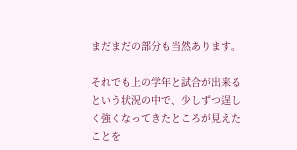まだまだの部分も当然あります。

それでも上の学年と試合が出来るという状況の中で、少しずつ逞しく強くなってきたところが見えたことを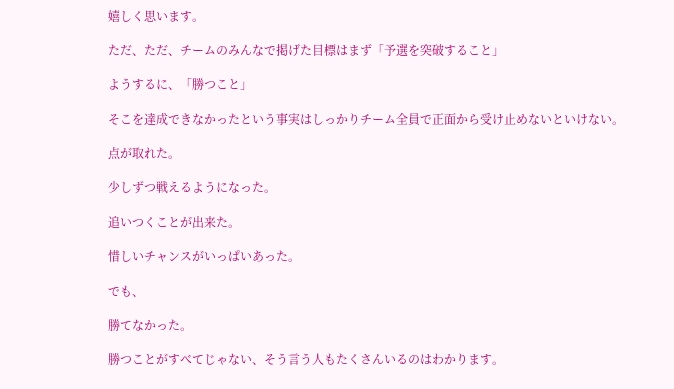嬉しく思います。

ただ、ただ、チームのみんなで掲げた目標はまず「予選を突破すること」

ようするに、「勝つこと」

そこを達成できなかったという事実はしっかりチーム全員で正面から受け止めないといけない。

点が取れた。

少しずつ戦えるようになった。

追いつくことが出来た。

惜しいチャンスがいっぱいあった。

でも、

勝てなかった。

勝つことがすべてじゃない、そう言う人もたくさんいるのはわかります。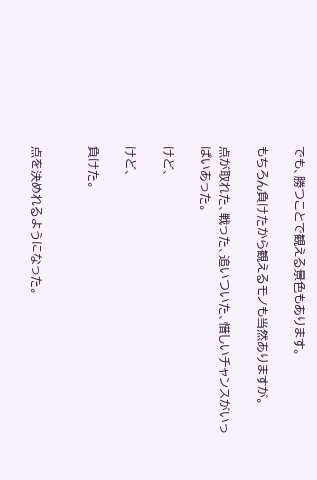でも、勝つことで観える景色もあります。

もちろん負けたから観えるモノも当然ありますが。

点が取れた、戦った、追いついた、惜しいチャンスがいっぱいあった。

けど、

けど、

負けた。


点を決めれるようになった。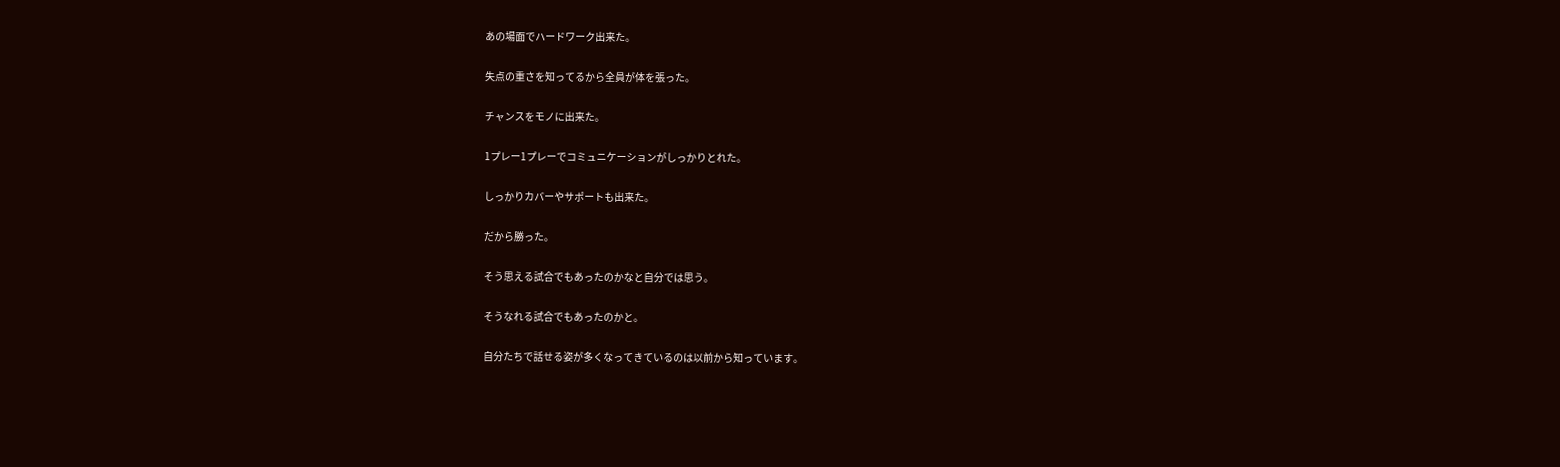あの場面でハードワーク出来た。

失点の重さを知ってるから全員が体を張った。

チャンスをモノに出来た。

1プレー1プレーでコミュニケーションがしっかりとれた。

しっかりカバーやサポートも出来た。

だから勝った。

そう思える試合でもあったのかなと自分では思う。

そうなれる試合でもあったのかと。

自分たちで話せる姿が多くなってきているのは以前から知っています。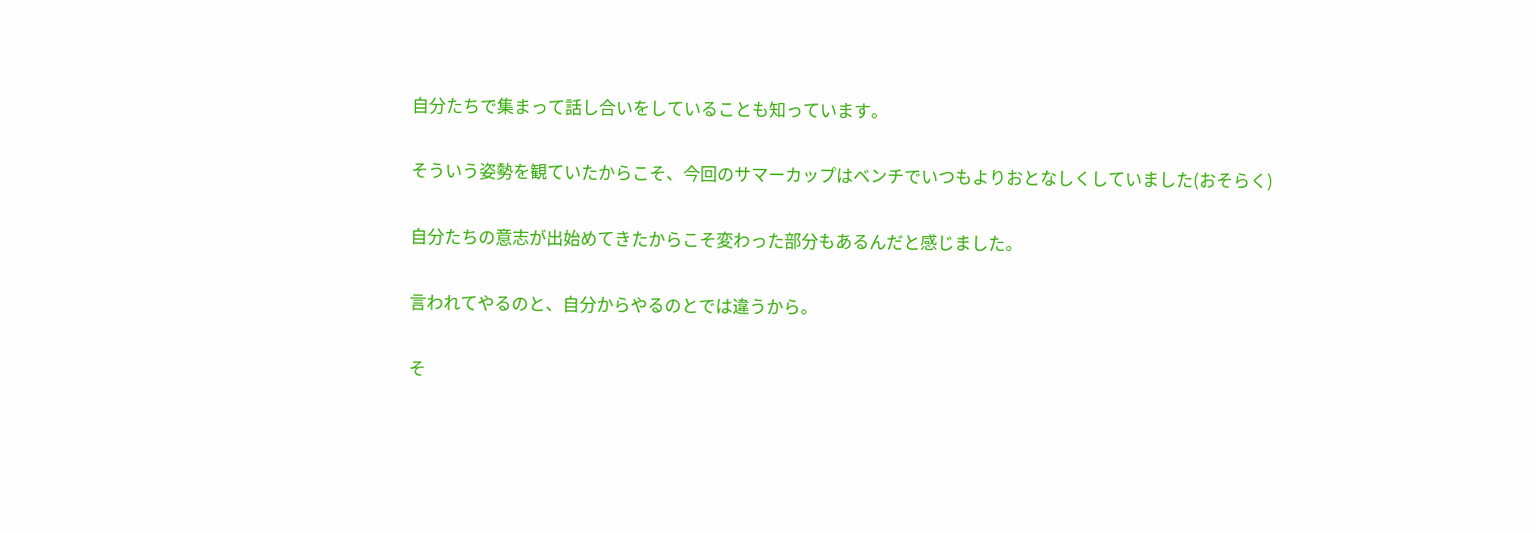自分たちで集まって話し合いをしていることも知っています。

そういう姿勢を観ていたからこそ、今回のサマーカップはベンチでいつもよりおとなしくしていました(おそらく)

自分たちの意志が出始めてきたからこそ変わった部分もあるんだと感じました。

言われてやるのと、自分からやるのとでは違うから。

そ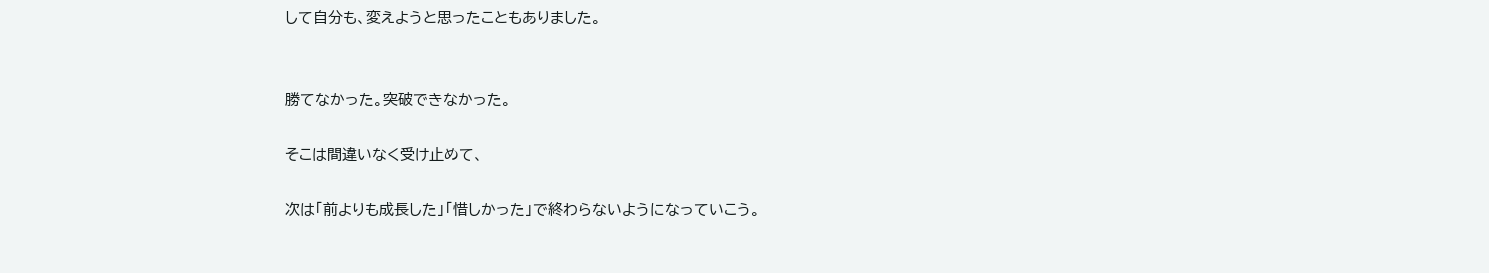して自分も、変えようと思ったこともありました。


勝てなかった。突破できなかった。

そこは間違いなく受け止めて、

次は「前よりも成長した」「惜しかった」で終わらないようになっていこう。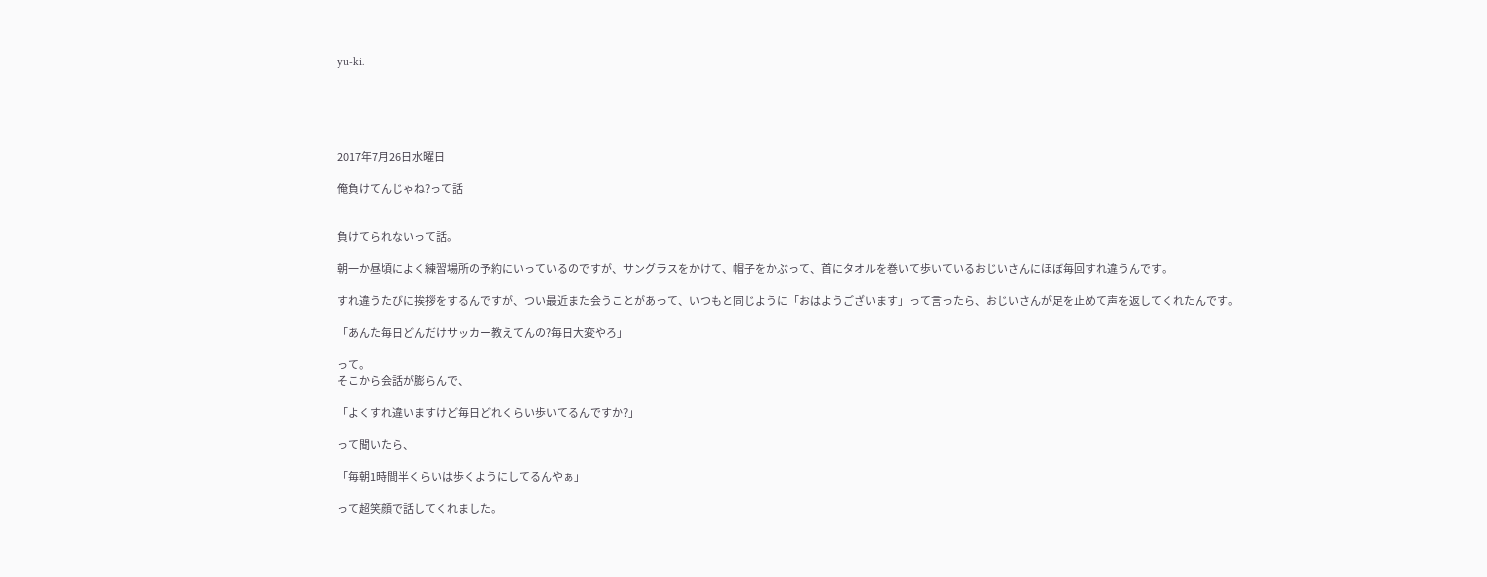yu-ki.





2017年7月26日水曜日

俺負けてんじゃね?って話


負けてられないって話。

朝一か昼頃によく練習場所の予約にいっているのですが、サングラスをかけて、帽子をかぶって、首にタオルを巻いて歩いているおじいさんにほぼ毎回すれ違うんです。

すれ違うたびに挨拶をするんですが、つい最近また会うことがあって、いつもと同じように「おはようございます」って言ったら、おじいさんが足を止めて声を返してくれたんです。

「あんた毎日どんだけサッカー教えてんの?毎日大変やろ」

って。
そこから会話が膨らんで、

「よくすれ違いますけど毎日どれくらい歩いてるんですか?」

って聞いたら、

「毎朝1時間半くらいは歩くようにしてるんやぁ」

って超笑顔で話してくれました。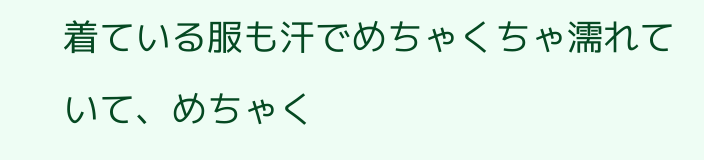着ている服も汗でめちゃくちゃ濡れていて、めちゃく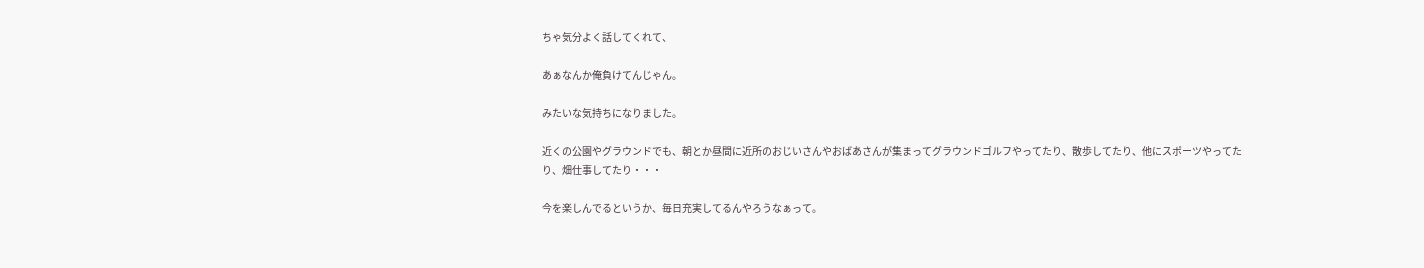ちゃ気分よく話してくれて、

あぁなんか俺負けてんじゃん。

みたいな気持ちになりました。

近くの公園やグラウンドでも、朝とか昼間に近所のおじいさんやおばあさんが集まってグラウンドゴルフやってたり、散歩してたり、他にスポーツやってたり、畑仕事してたり・・・

今を楽しんでるというか、毎日充実してるんやろうなぁって。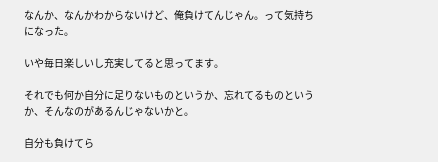なんか、なんかわからないけど、俺負けてんじゃん。って気持ちになった。

いや毎日楽しいし充実してると思ってます。

それでも何か自分に足りないものというか、忘れてるものというか、そんなのがあるんじゃないかと。

自分も負けてら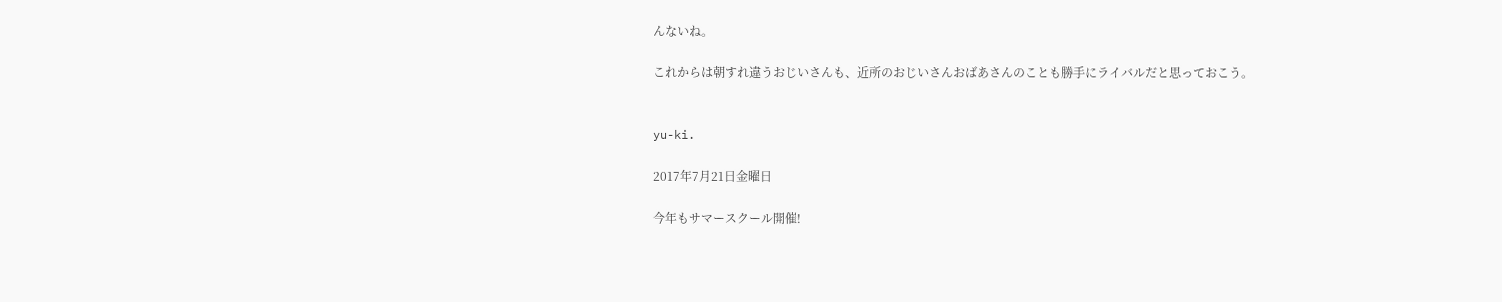んないね。

これからは朝すれ違うおじいさんも、近所のおじいさんおばあさんのことも勝手にライバルだと思っておこう。


yu-ki.

2017年7月21日金曜日

今年もサマースクール開催!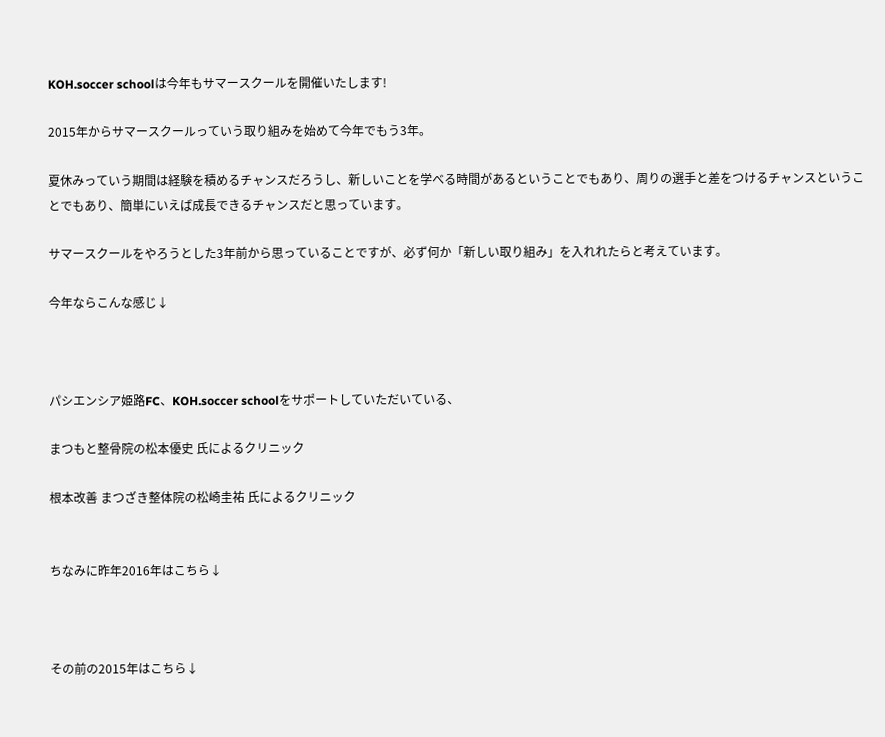KOH.soccer schoolは今年もサマースクールを開催いたします!

2015年からサマースクールっていう取り組みを始めて今年でもう3年。

夏休みっていう期間は経験を積めるチャンスだろうし、新しいことを学べる時間があるということでもあり、周りの選手と差をつけるチャンスということでもあり、簡単にいえば成長できるチャンスだと思っています。

サマースクールをやろうとした3年前から思っていることですが、必ず何か「新しい取り組み」を入れれたらと考えています。

今年ならこんな感じ↓



パシエンシア姫路FC、KOH.soccer schoolをサポートしていただいている、

まつもと整骨院の松本優史 氏によるクリニック

根本改善 まつざき整体院の松崎圭祐 氏によるクリニック


ちなみに昨年2016年はこちら↓



その前の2015年はこちら↓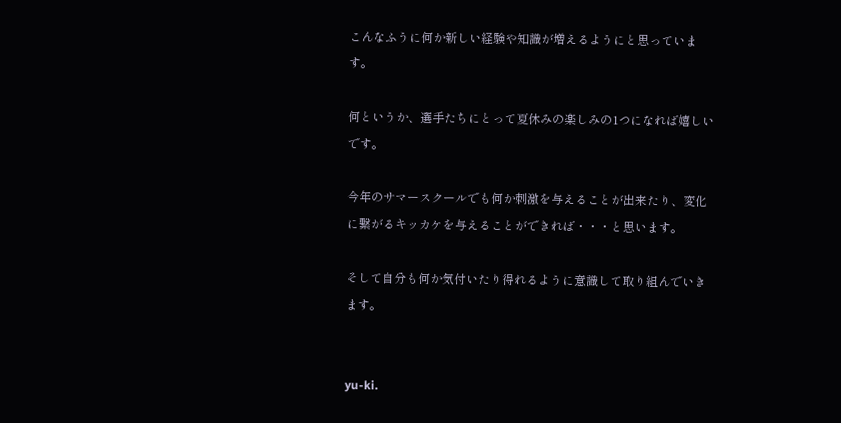こんなふうに何か新しい経験や知識が増えるようにと思っています。

何というか、選手たちにとって夏休みの楽しみの1つになれば嬉しいです。

今年のサマースクールでも何か刺激を与えることが出来たり、変化に繋がるキッカケを与えることができれば・・・と思います。

そして自分も何か気付いたり得れるように意識して取り組んでいきます。


yu-ki.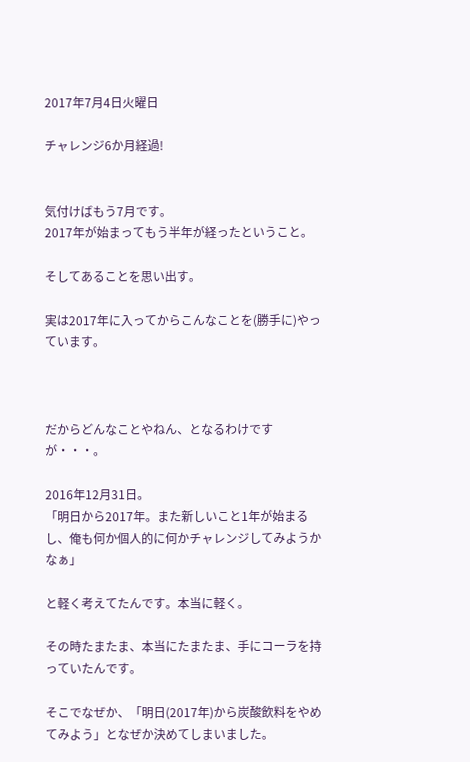2017年7月4日火曜日

チャレンジ6か月経過!


気付けばもう7月です。
2017年が始まってもう半年が経ったということ。

そしてあることを思い出す。

実は2017年に入ってからこんなことを(勝手に)やっています。



だからどんなことやねん、となるわけですが・・・。

2016年12月31日。
「明日から2017年。また新しいこと1年が始まるし、俺も何か個人的に何かチャレンジしてみようかなぁ」

と軽く考えてたんです。本当に軽く。

その時たまたま、本当にたまたま、手にコーラを持っていたんです。

そこでなぜか、「明日(2017年)から炭酸飲料をやめてみよう」となぜか決めてしまいました。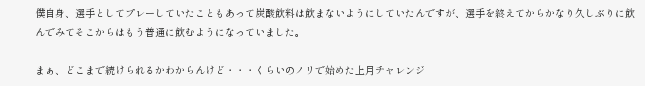僕自身、選手としてプレーしていたこともあって炭酸飲料は飲まないようにしていたんですが、選手を終えてからかなり久しぶりに飲んでみてそこからはもう普通に飲むようになっていました。

まぁ、どこまで続けられるかわからんけど・・・くらいのノリで始めた上月チャレンジ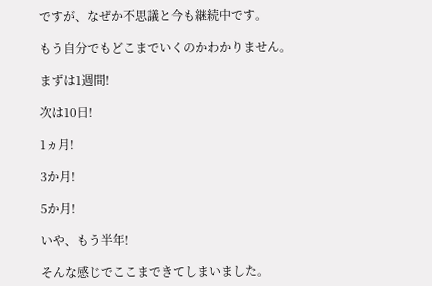ですが、なぜか不思議と今も継続中です。

もう自分でもどこまでいくのかわかりません。

まずは1週間!

次は10日!

1ヵ月!

3か月!

5か月!

いや、もう半年!

そんな感じでここまできてしまいました。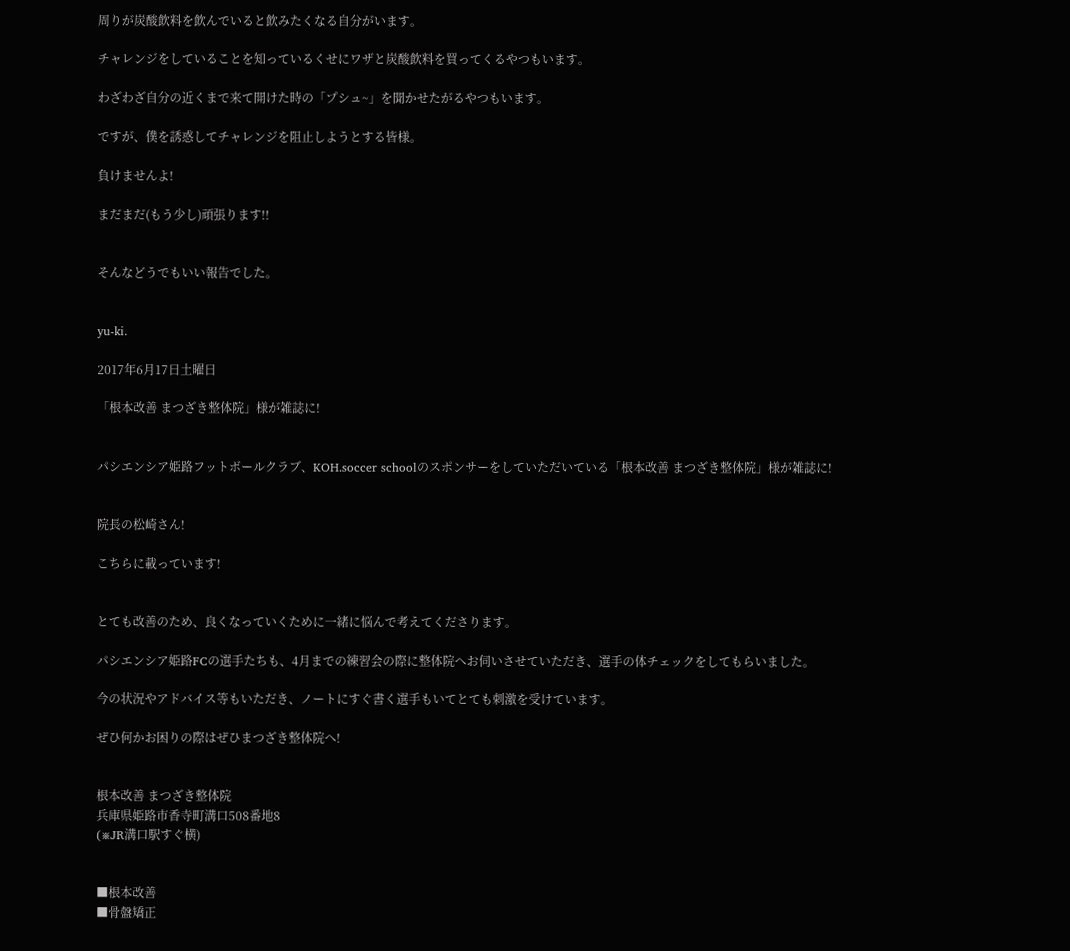周りが炭酸飲料を飲んでいると飲みたくなる自分がいます。

チャレンジをしていることを知っているくせにワザと炭酸飲料を買ってくるやつもいます。

わざわざ自分の近くまで来て開けた時の「プシュ~」を聞かせたがるやつもいます。

ですが、僕を誘惑してチャレンジを阻止しようとする皆様。

負けませんよ!

まだまだ(もう少し)頑張ります!!


そんなどうでもいい報告でした。


yu-ki.

2017年6月17日土曜日

「根本改善 まつざき整体院」様が雑誌に!


パシエンシア姫路フットボールクラブ、KOH.soccer schoolのスポンサーをしていただいている「根本改善 まつざき整体院」様が雑誌に!


院長の松崎さん!

こちらに載っています!


とても改善のため、良くなっていくために一緒に悩んで考えてくださります。

パシエンシア姫路FCの選手たちも、4月までの練習会の際に整体院へお伺いさせていただき、選手の体チェックをしてもらいました。

今の状況やアドバイス等もいただき、ノートにすぐ書く選手もいてとても刺激を受けています。

ぜひ何かお困りの際はぜひまつざき整体院へ!


根本改善 まつざき整体院
兵庫県姫路市香寺町溝口508番地8
(※JR溝口駅すぐ横)


■根本改善
■骨盤矯正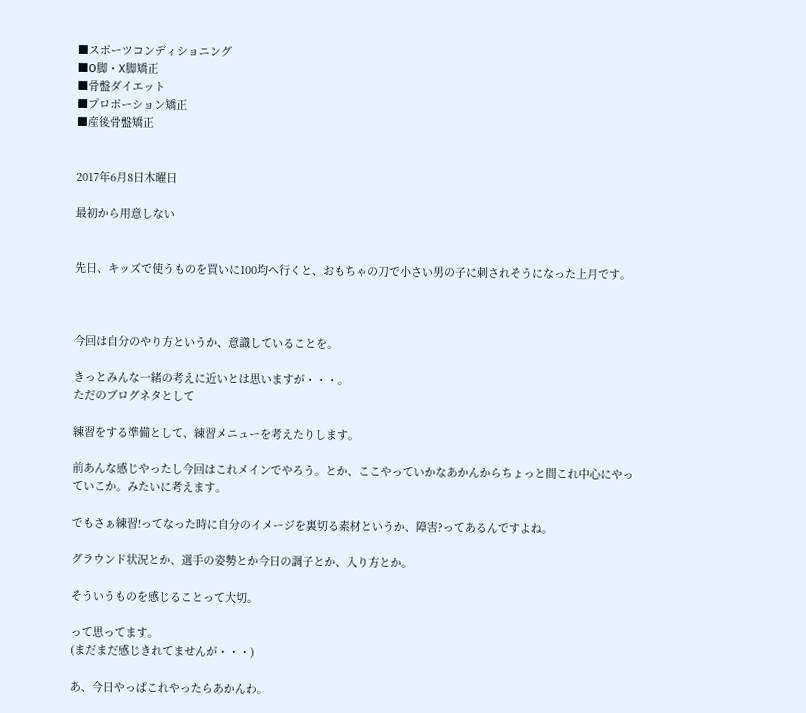■スポーツコンディショニング
■О脚・X脚矯正
■骨盤ダイエット
■プロポーション矯正
■産後骨盤矯正


2017年6月8日木曜日

最初から用意しない


先日、キッズで使うものを買いに100均へ行くと、おもちゃの刀で小さい男の子に刺されそうになった上月です。



今回は自分のやり方というか、意識していることを。

きっとみんな一緒の考えに近いとは思いますが・・・。
ただのブログネタとして

練習をする準備として、練習メニューを考えたりします。

前あんな感じやったし今回はこれメインでやろう。とか、ここやっていかなあかんからちょっと間これ中心にやっていこか。みたいに考えます。

でもさぁ練習!ってなった時に自分のイメージを裏切る素材というか、障害?ってあるんですよね。

グラウンド状況とか、選手の姿勢とか今日の調子とか、入り方とか。

そういうものを感じることって大切。

って思ってます。
(まだまだ感じきれてませんが・・・)

あ、今日やっぱこれやったらあかんわ。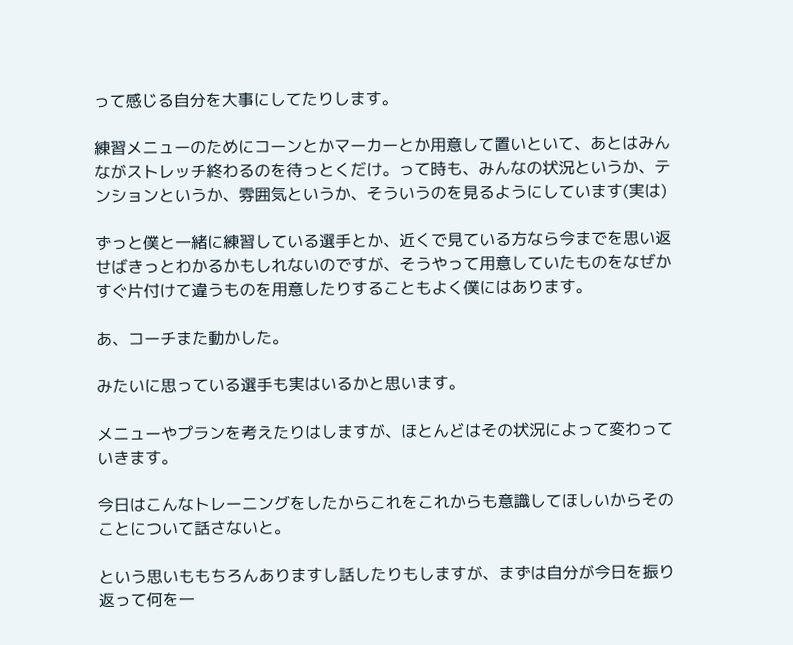って感じる自分を大事にしてたりします。

練習メニューのためにコーンとかマーカーとか用意して置いといて、あとはみんながストレッチ終わるのを待っとくだけ。って時も、みんなの状況というか、テンションというか、雰囲気というか、そういうのを見るようにしています(実は)

ずっと僕と一緒に練習している選手とか、近くで見ている方なら今までを思い返せばきっとわかるかもしれないのですが、そうやって用意していたものをなぜかすぐ片付けて違うものを用意したりすることもよく僕にはあります。

あ、コーチまた動かした。

みたいに思っている選手も実はいるかと思います。

メニューやプランを考えたりはしますが、ほとんどはその状況によって変わっていきます。

今日はこんなトレーニングをしたからこれをこれからも意識してほしいからそのことについて話さないと。

という思いももちろんありますし話したりもしますが、まずは自分が今日を振り返って何を一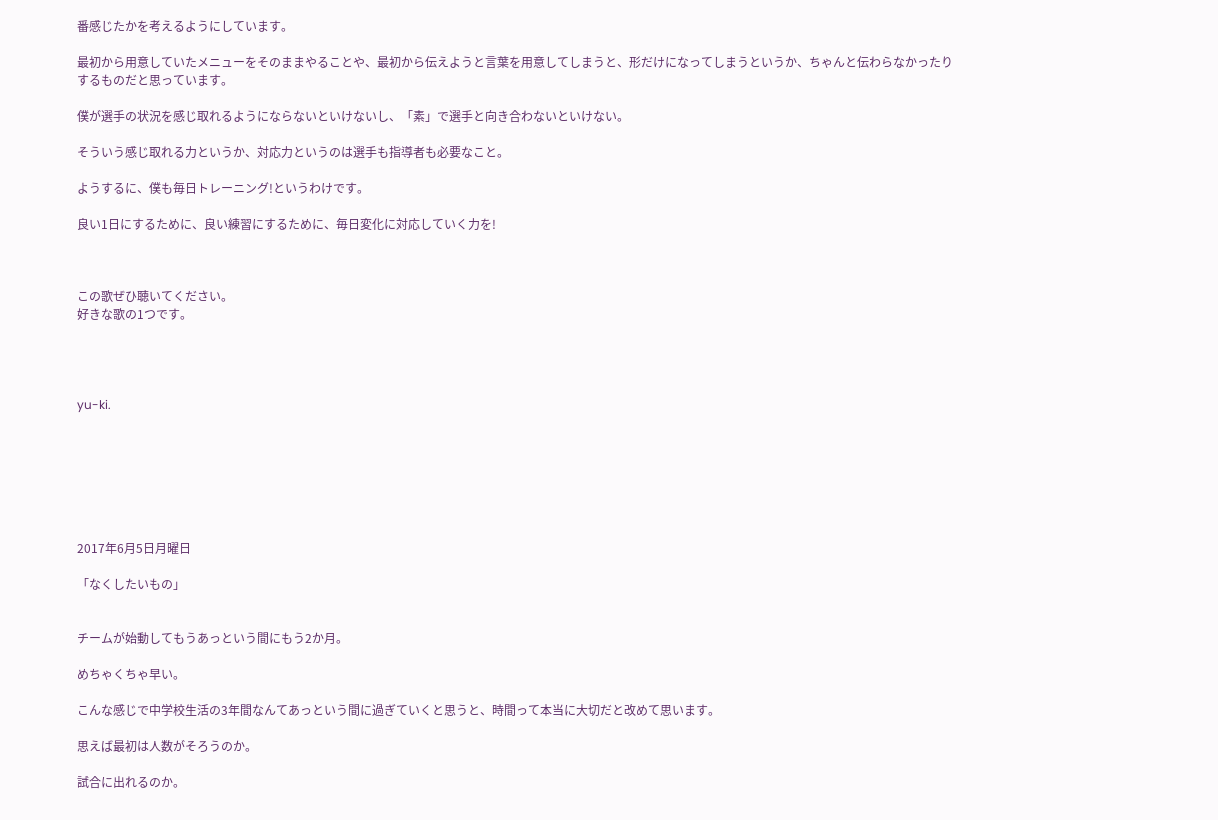番感じたかを考えるようにしています。

最初から用意していたメニューをそのままやることや、最初から伝えようと言葉を用意してしまうと、形だけになってしまうというか、ちゃんと伝わらなかったりするものだと思っています。

僕が選手の状況を感じ取れるようにならないといけないし、「素」で選手と向き合わないといけない。

そういう感じ取れる力というか、対応力というのは選手も指導者も必要なこと。

ようするに、僕も毎日トレーニング!というわけです。

良い1日にするために、良い練習にするために、毎日変化に対応していく力を!



この歌ぜひ聴いてください。
好きな歌の1つです。




yu-ki.







2017年6月5日月曜日

「なくしたいもの」


チームが始動してもうあっという間にもう2か月。

めちゃくちゃ早い。

こんな感じで中学校生活の3年間なんてあっという間に過ぎていくと思うと、時間って本当に大切だと改めて思います。

思えば最初は人数がそろうのか。

試合に出れるのか。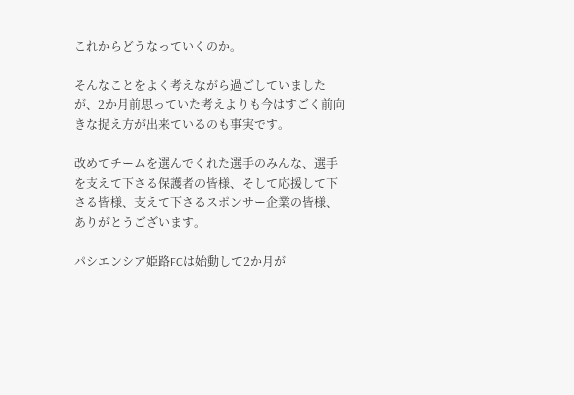これからどうなっていくのか。

そんなことをよく考えながら過ごしていましたが、2か月前思っていた考えよりも今はすごく前向きな捉え方が出来ているのも事実です。

改めてチームを選んでくれた選手のみんな、選手を支えて下さる保護者の皆様、そして応援して下さる皆様、支えて下さるスポンサー企業の皆様、ありがとうございます。

パシエンシア姫路FCは始動して2か月が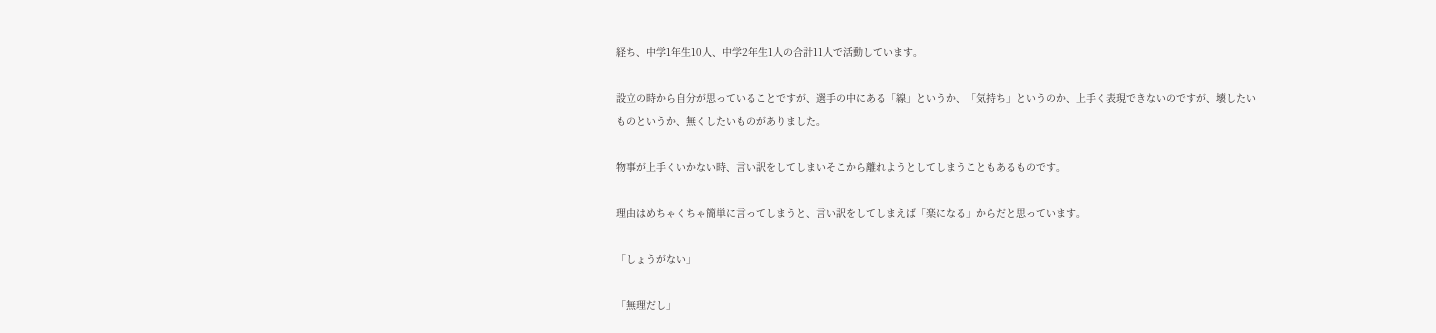経ち、中学1年生10人、中学2年生1人の合計11人で活動しています。

設立の時から自分が思っていることですが、選手の中にある「線」というか、「気持ち」というのか、上手く表現できないのですが、壊したいものというか、無くしたいものがありました。

物事が上手くいかない時、言い訳をしてしまいそこから離れようとしてしまうこともあるものです。

理由はめちゃくちゃ簡単に言ってしまうと、言い訳をしてしまえば「楽になる」からだと思っています。

「しょうがない」

「無理だし」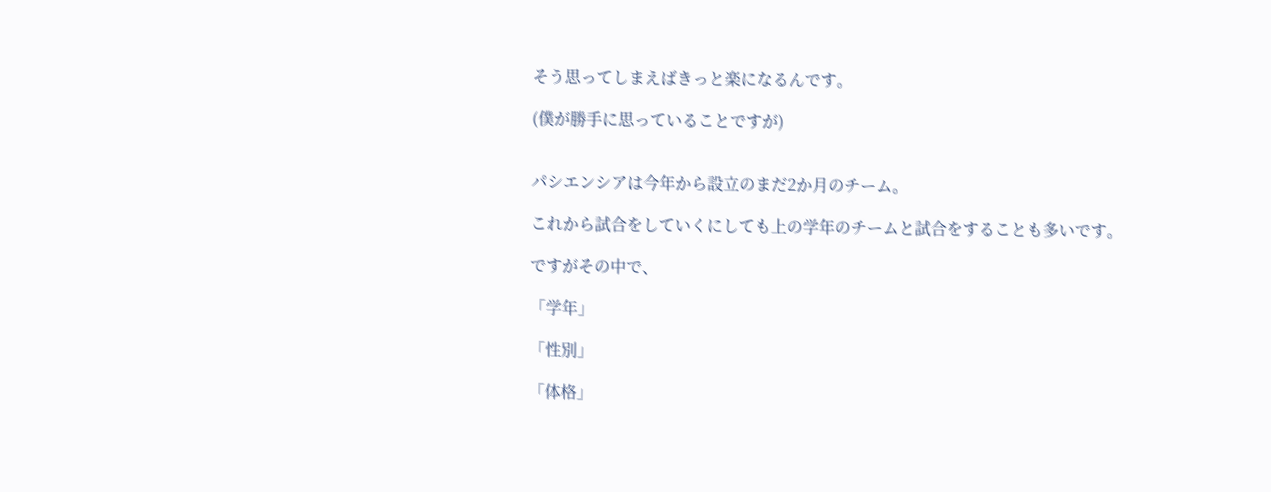そう思ってしまえばきっと楽になるんです。

(僕が勝手に思っていることですが)


パシエンシアは今年から設立のまだ2か月のチーム。

これから試合をしていくにしても上の学年のチームと試合をすることも多いです。

ですがその中で、

「学年」

「性別」

「体格」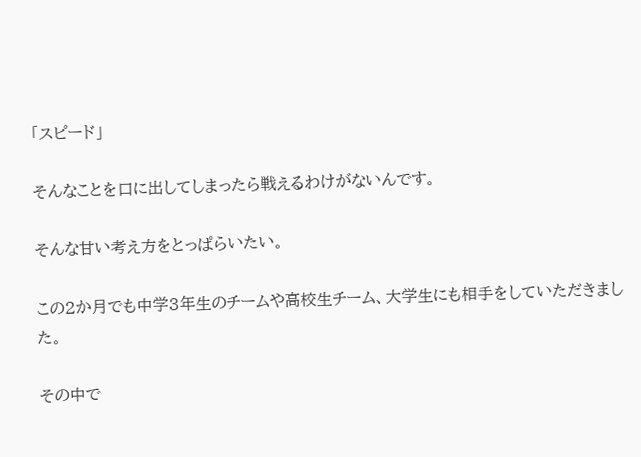「スピード」

そんなことを口に出してしまったら戦えるわけがないんです。

そんな甘い考え方をとっぱらいたい。

この2か月でも中学3年生のチームや高校生チーム、大学生にも相手をしていただきました。

その中で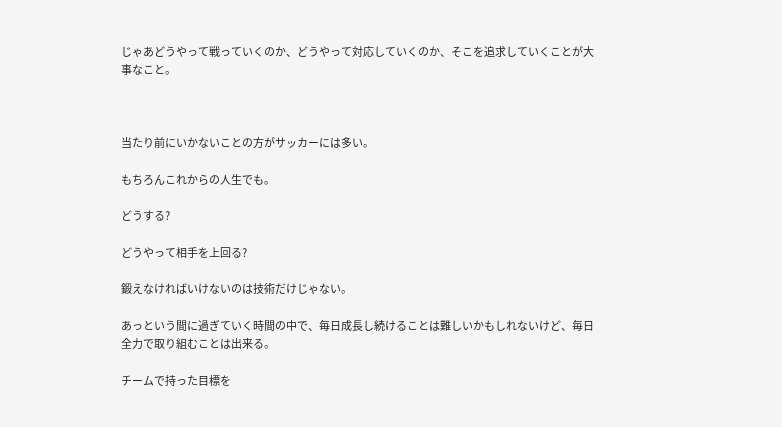じゃあどうやって戦っていくのか、どうやって対応していくのか、そこを追求していくことが大事なこと。



当たり前にいかないことの方がサッカーには多い。

もちろんこれからの人生でも。

どうする?

どうやって相手を上回る?

鍛えなければいけないのは技術だけじゃない。

あっという間に過ぎていく時間の中で、毎日成長し続けることは難しいかもしれないけど、毎日全力で取り組むことは出来る。

チームで持った目標を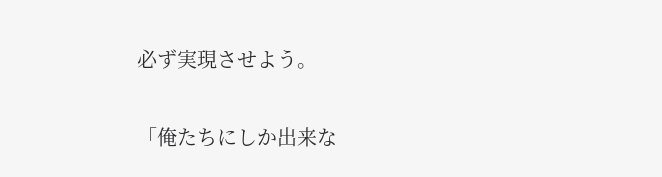必ず実現させよう。


「俺たちにしか出来な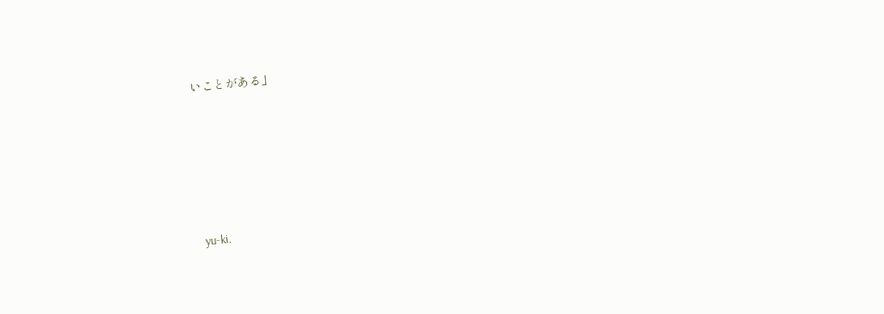いことがある」





yu-ki.